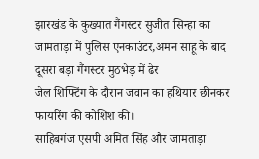झारखंड के कुख्यात गैंगस्टर सुजीत सिन्हा का जामताड़ा में पुलिस एनकाउंटर,अमन साहू के बाद दूसरा बड़ा गैंगस्टर मुठभेड़ में ढेर
जेल शिफ्टिंग के दौरान जवान का हथियार छीनकर फायरिंग की कोशिश की।
साहिबगंज एसपी अमित सिंह और जामताड़ा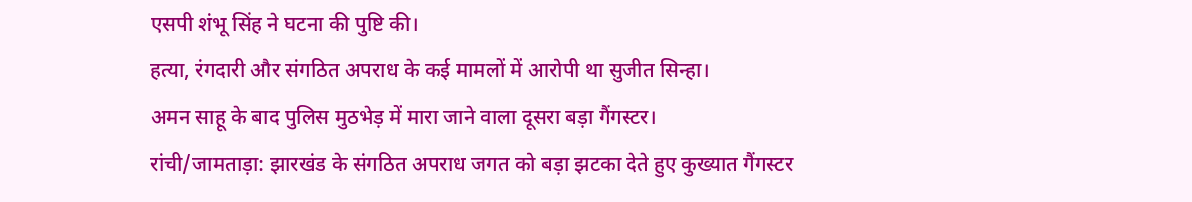एसपी शंभू सिंह ने घटना की पुष्टि की।
हत्या, रंगदारी और संगठित अपराध के कई मामलों में आरोपी था सुजीत सिन्हा।
अमन साहू के बाद पुलिस मुठभेड़ में मारा जाने वाला दूसरा बड़ा गैंगस्टर।
रांची/जामताड़ा: झारखंड के संगठित अपराध जगत को बड़ा झटका देते हुए कुख्यात गैंगस्टर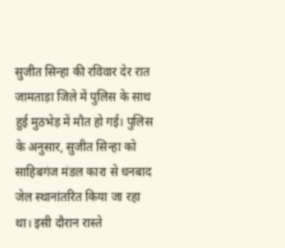सुजीत सिन्हा की रविवार देर रात जामताड़ा जिले में पुलिस के साथ हुई मुठभेड़ में मौत हो गई। पुलिस के अनुसार, सुजीत सिन्हा को साहिबगंज मंडल कारा से धनबाद जेल स्थानांतरित किया जा रहा था। इसी दौरान रास्ते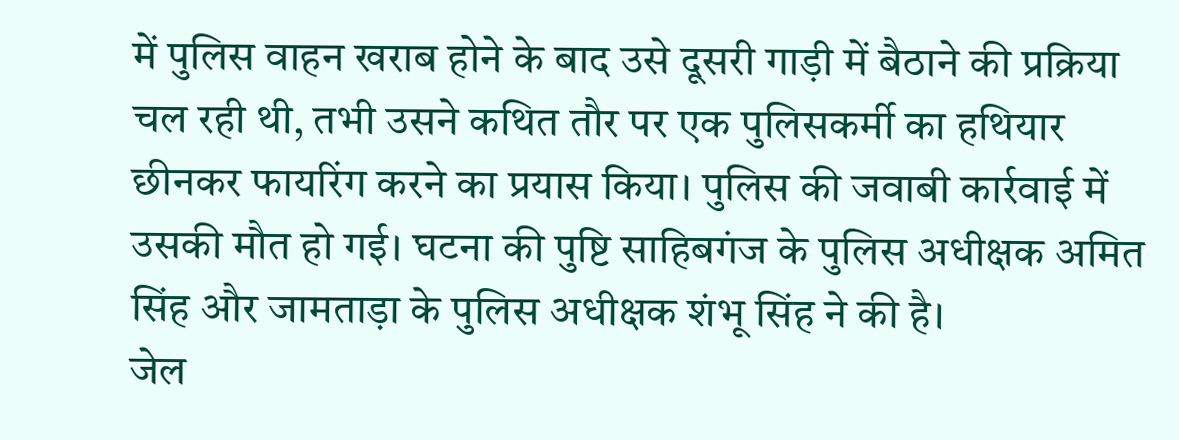में पुलिस वाहन खराब होने के बाद उसे दूसरी गाड़ी में बैठाने की प्रक्रिया चल रही थी, तभी उसने कथित तौर पर एक पुलिसकर्मी का हथियार छीनकर फायरिंग करने का प्रयास किया। पुलिस की जवाबी कार्रवाई में उसकी मौत हो गई। घटना की पुष्टि साहिबगंज के पुलिस अधीक्षक अमित सिंह और जामताड़ा के पुलिस अधीक्षक शंभू सिंह ने की है।
जेल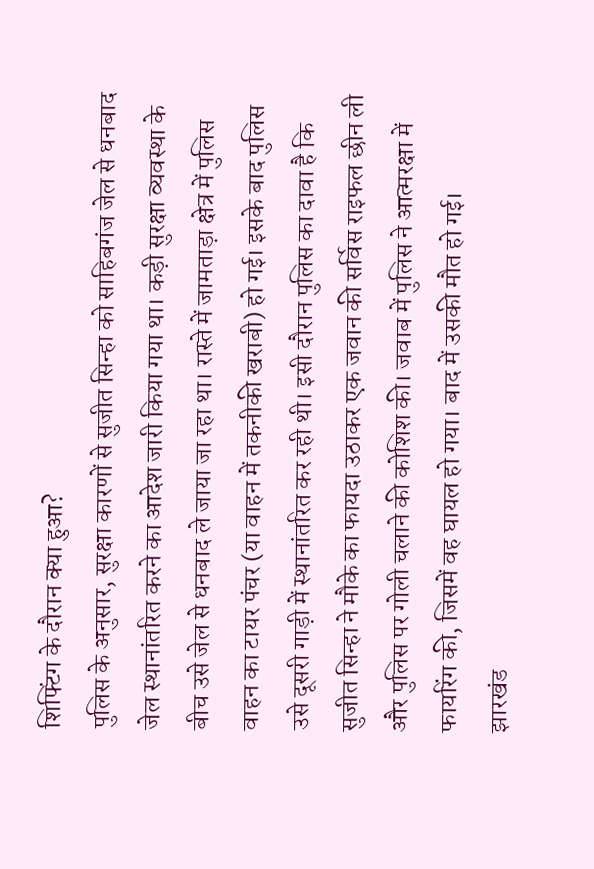शिफ्टिंग के दौरान क्या हुआ?
पुलिस के अनुसार, सुरक्षा कारणों से सुजीत सिन्हा को साहिबगंज जेल से धनबाद जेल स्थानांतरित करने का आदेश जारी किया गया था। कड़ी सुरक्षा व्यवस्था के बीच उसे जेल से धनबाद ले जाया जा रहा था। रास्ते में जामताड़ा क्षेत्र में पुलिस वाहन का टायर पंचर (या वाहन में तकनीकी खराबी) हो गई। इसके बाद पुलिस उसे दूसरी गाड़ी में स्थानांतरित कर रही थी। इसी दौरान पुलिस का दावा है कि सुजीत सिन्हा ने मौके का फायदा उठाकर एक जवान की सर्विस राइफल छीन ली और पुलिस पर गोली चलाने की कोशिश की। जवाब में पुलिस ने आत्मरक्षा में फायरिंग की, जिसमें वह घायल हो गया। बाद में उसकी मौत हो गई।
झारखंड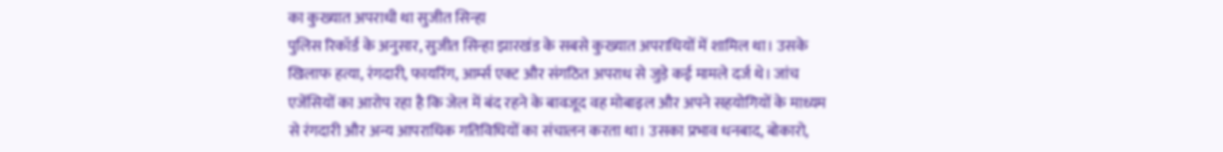का कुख्यात अपराधी था सुजीत सिन्हा
पुलिस रिकॉर्ड के अनुसार, सुजीत सिन्हा झारखंड के सबसे कुख्यात अपराधियों में शामिल था। उसके खिलाफ हत्या, रंगदारी, फायरिंग, आर्म्स एक्ट और संगठित अपराध से जुड़े कई मामले दर्ज थे। जांच एजेंसियों का आरोप रहा है कि जेल में बंद रहने के बावजूद वह मोबाइल और अपने सहयोगियों के माध्यम से रंगदारी और अन्य आपराधिक गतिविधियों का संचालन करता था। उसका प्रभाव धनबाद, बोकारो,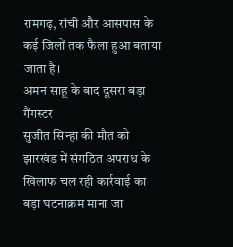रामगढ़, रांची और आसपास के कई जिलों तक फैला हुआ बताया जाता है।
अमन साहू के बाद दूसरा बड़ा गैंगस्टर
सुजीत सिन्हा की मौत को झारखंड में संगठित अपराध के खिलाफ चल रही कार्रवाई का बड़ा घटनाक्रम माना जा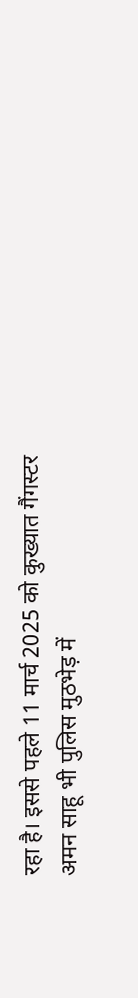रहा है। इससे पहले 11 मार्च 2025 को कुख्यात गैंगस्टर अमन साहू भी पुलिस मुठभेड़ में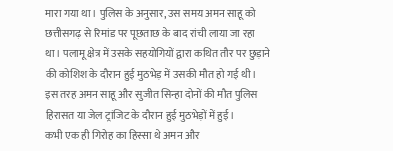मारा गया था। पुलिस के अनुसार, उस समय अमन साहू को छत्तीसगढ़ से रिमांड पर पूछताछ के बाद रांची लाया जा रहा था। पलामू क्षेत्र में उसके सहयोगियों द्वारा कथित तौर पर छुड़ाने की कोशिश के दौरान हुई मुठभेड़ में उसकी मौत हो गई थी। इस तरह अमन साहू और सुजीत सिन्हा दोनों की मौत पुलिस हिरासत या जेल ट्रांजिट के दौरान हुई मुठभेड़ों में हुई।
कभी एक ही गिरोह का हिस्सा थे अमन और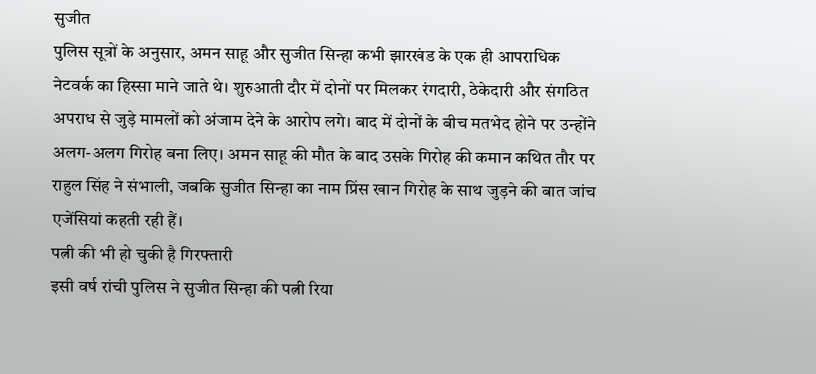सुजीत
पुलिस सूत्रों के अनुसार, अमन साहू और सुजीत सिन्हा कभी झारखंड के एक ही आपराधिक नेटवर्क का हिस्सा माने जाते थे। शुरुआती दौर में दोनों पर मिलकर रंगदारी, ठेकेदारी और संगठित अपराध से जुड़े मामलों को अंजाम देने के आरोप लगे। बाद में दोनों के बीच मतभेद होने पर उन्होंने अलग-अलग गिरोह बना लिए। अमन साहू की मौत के बाद उसके गिरोह की कमान कथित तौर पर राहुल सिंह ने संभाली, जबकि सुजीत सिन्हा का नाम प्रिंस खान गिरोह के साथ जुड़ने की बात जांच एजेंसियां कहती रही हैं।
पत्नी की भी हो चुकी है गिरफ्तारी
इसी वर्ष रांची पुलिस ने सुजीत सिन्हा की पत्नी रिया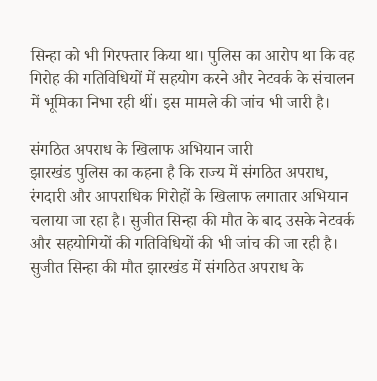सिन्हा को भी गिरफ्तार किया था। पुलिस का आरोप था कि वह गिरोह की गतिविधियों में सहयोग करने और नेटवर्क के संचालन में भूमिका निभा रही थीं। इस मामले की जांच भी जारी है।

संगठित अपराध के खिलाफ अभियान जारी
झारखंड पुलिस का कहना है कि राज्य में संगठित अपराध, रंगदारी और आपराधिक गिरोहों के खिलाफ लगातार अभियान चलाया जा रहा है। सुजीत सिन्हा की मौत के बाद उसके नेटवर्क और सहयोगियों की गतिविधियों की भी जांच की जा रही है।
सुजीत सिन्हा की मौत झारखंड में संगठित अपराध के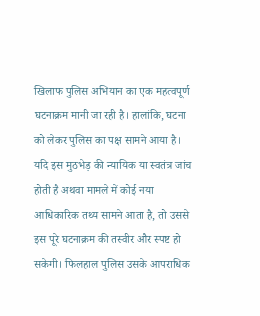खिलाफ पुलिस अभियान का एक महत्वपूर्ण घटनाक्रम मानी जा रही है। हालांकि, घटना को लेकर पुलिस का पक्ष सामने आया है। यदि इस मुठभेड़ की न्यायिक या स्वतंत्र जांच होती है अथवा मामले में कोई नया आधिकारिक तथ्य सामने आता है, तो उससे इस पूरे घटनाक्रम की तस्वीर और स्पष्ट हो सकेगी। फिलहाल पुलिस उसके आपराधिक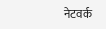नेटवर्क